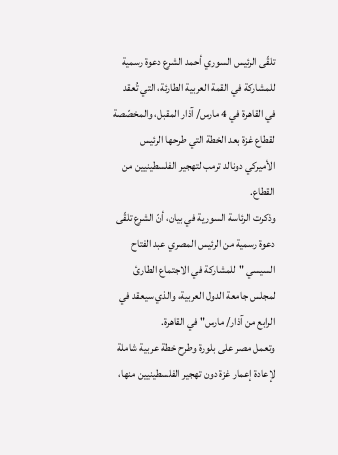تلقّى الرئيس السوري أحمد الشرع دعوة رسمية للمشاركة في القمة العربية الطارئة، التي تُعقد في القاهرة في 4 مارس/ آذار المقبل، والمخصّصة لقطاع غزة بعد الخطة التي طرحها الرئيس الأميركي دونالد ترمب لتهجير الفلسطينيين من القطاع.
وذكرت الرئاسة السورية في بيان، أنّ الشرع تلقّى دعوة رسمية من الرئيس المصري عبد الفتاح السيسي "للمشاركة في الاجتماع الطارئ لمجلس جامعة الدول العربية، والذي سيعقد في الرابع من آذار/ مارس" في القاهرة.
وتعمل مصر على بلورة وطرح خطة عربية شاملة لإعادة إعمار غزة دون تهجير الفلسطينيين منها،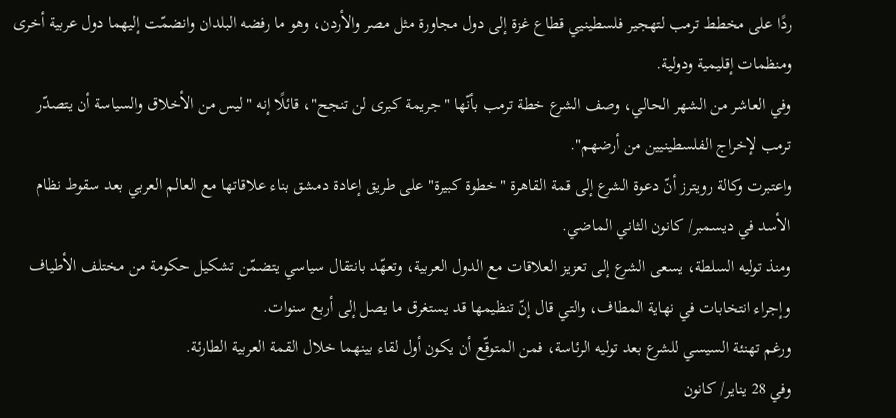ردًا على مخطط ترمب لتهجير فلسطينيي قطاع غزة إلى دول مجاورة مثل مصر والأردن، وهو ما رفضه البلدان وانضمّت إليهما دول عربية أخرى ومنظمات إقليمية ودولية.
وفي العاشر من الشهر الحالي، وصف الشرع خطة ترمب بأنّها "جريمة كبرى لن تنجح"، قائلًا إنه "ليس من الأخلاق والسياسة أن يتصدّر ترمب لإخراج الفلسطينيين من أرضهم".
واعتبرت وكالة رويترز أنّ دعوة الشرع إلى قمة القاهرة "خطوة كبيرة" على طريق إعادة دمشق بناء علاقاتها مع العالم العربي بعد سقوط نظام الأسد في ديسمبر/ كانون الثاني الماضي.
ومنذ توليه السلطة، يسعى الشرع إلى تعزيز العلاقات مع الدول العربية، وتعهّد بانتقال سياسي يتضمّن تشكيل حكومة من مختلف الأطياف وإجراء انتخابات في نهاية المطاف، والتي قال إنّ تنظيمها قد يستغرق ما يصل إلى أربع سنوات.
ورغم تهنئة السيسي للشرع بعد توليه الرئاسة، فمن المتوقّع أن يكون أول لقاء بينهما خلال القمة العربية الطارئة.
وفي 28 يناير/ كانون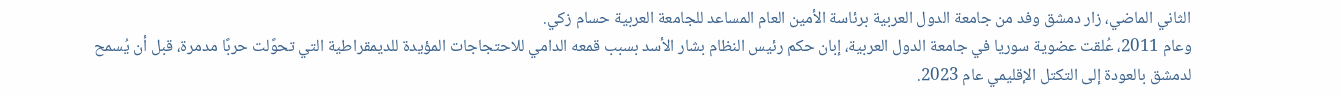الثاني الماضي، زار دمشق وفد من جامعة الدول العربية برئاسة الأمين العام المساعد للجامعة العربية حسام زكي.
وعام 2011، عُلقت عضوية سوريا في جامعة الدول العربية، إبان حكم رئيس النظام بشار الأسد بسبب قمعه الدامي للاحتجاجات المؤيدة للديمقراطية التي تحوًلت حربًا مدمرة، قبل أن يُسمح لدمشق بالعودة إلى التكتل الإقليمي عام 2023.